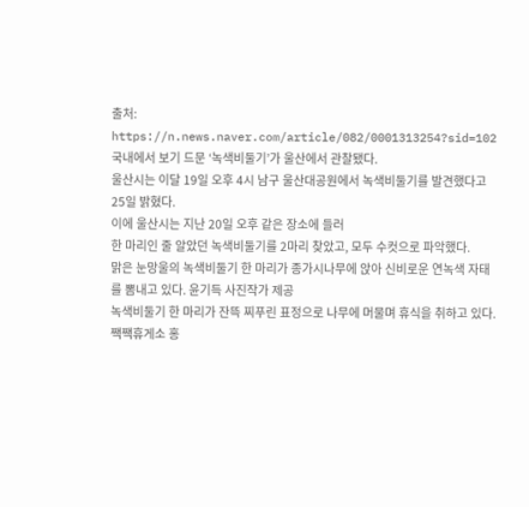출처: https://n.news.naver.com/article/082/0001313254?sid=102
국내에서 보기 드문 ‘녹색비둘기’가 울산에서 관찰됐다.
울산시는 이달 19일 오후 4시 남구 울산대공원에서 녹색비둘기를 발견했다고 25일 밝혔다.
이에 울산시는 지난 20일 오후 같은 장소에 들러
한 마리인 줄 알았던 녹색비둘기를 2마리 찾았고, 모두 수컷으로 파악했다.
맑은 눈망울의 녹색비둘기 한 마리가 종가시나무에 앉아 신비로운 연녹색 자태를 뽐내고 있다. 윤기득 사진작가 제공
녹색비둘기 한 마리가 잔뜩 찌푸린 표정으로 나무에 머물며 휴식을 취하고 있다. 짹짹휴게소 홍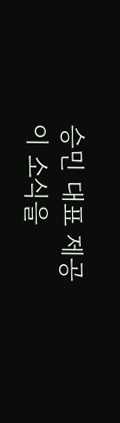승민 대표 제공
이 소식을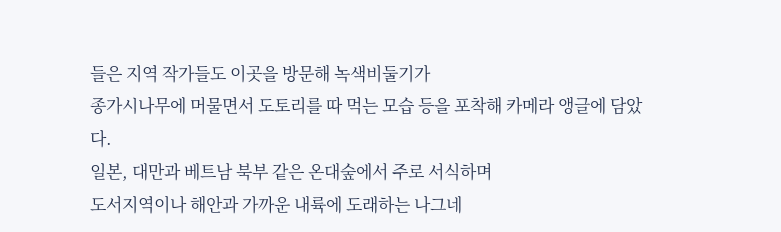들은 지역 작가들도 이곳을 방문해 녹색비둘기가
종가시나무에 머물면서 도토리를 따 먹는 모습 등을 포착해 카메라 앵글에 담았다.
일본, 대만과 베트남 북부 같은 온대숲에서 주로 서식하며
도서지역이나 해안과 가까운 내륙에 도래하는 나그네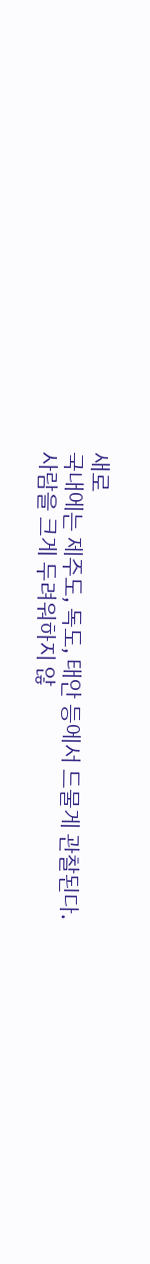새로
국내에는 제주도, 독도, 태안 등에서 드물게 관찰된다.
사람을 크게 두려워하지 않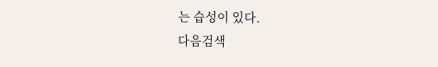는 습성이 있다.
다음검색